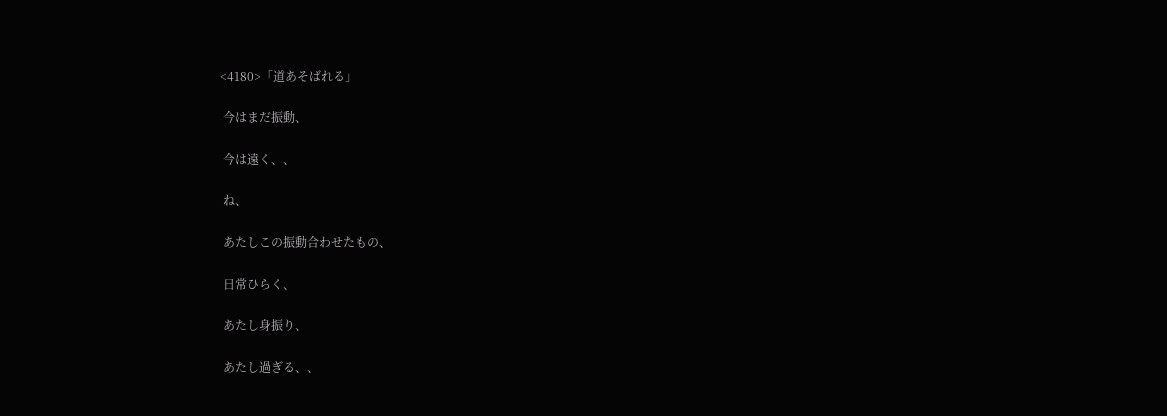<4180>「道あそばれる」

 今はまだ振動、

 今は遠く、、

 ね、

 あたしこの振動合わせたもの、

 日常ひらく、

 あたし身振り、

 あたし過ぎる、、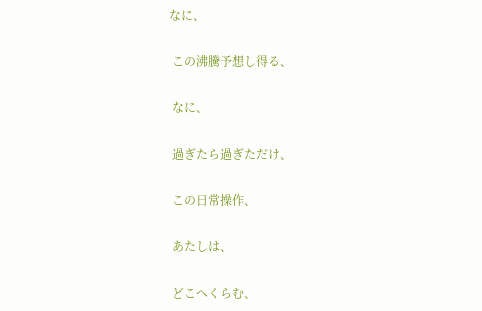なに、

 この沸騰予想し得る、

 なに、

 過ぎたら過ぎただけ、

 この日常操作、

 あたしは、

 どこへくらむ、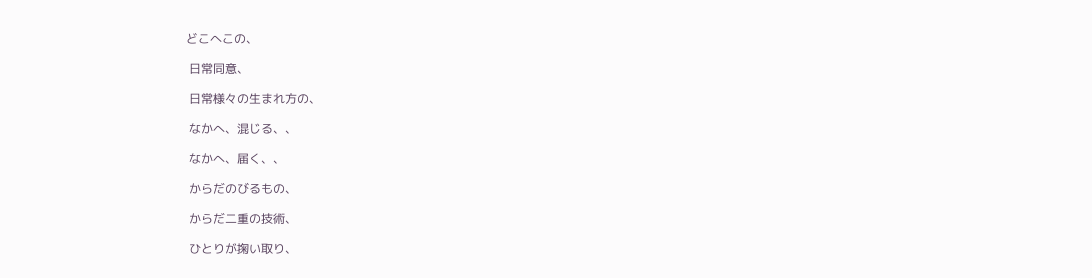どこへこの、

 日常同意、

 日常様々の生まれ方の、

 なかへ、混じる、、

 なかへ、届く、、

 からだのびるもの、

 からだ二重の技術、

 ひとりが掬い取り、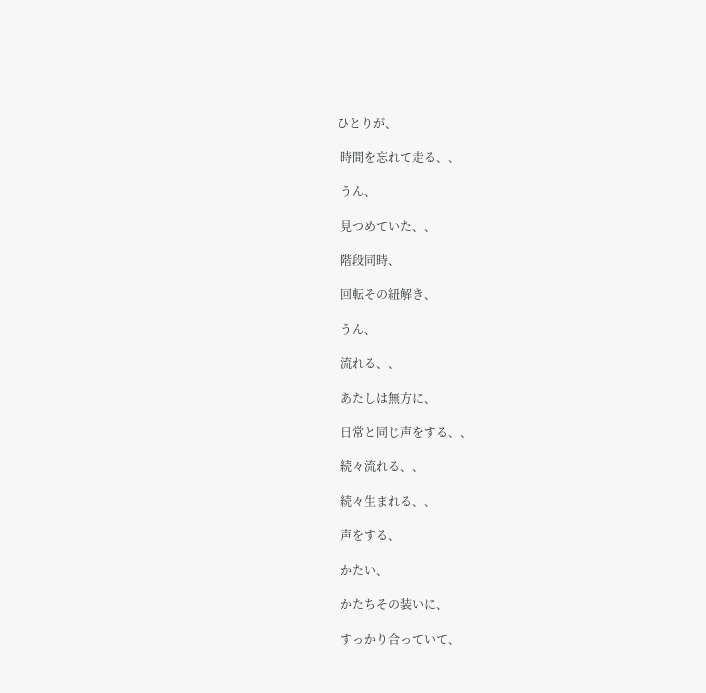ひとりが、

 時間を忘れて走る、、

 うん、

 見つめていた、、

 階段同時、

 回転その紐解き、

 うん、

 流れる、、

 あたしは無方に、

 日常と同じ声をする、、

 続々流れる、、

 続々生まれる、、

 声をする、

 かたい、

 かたちその装いに、

 すっかり合っていて、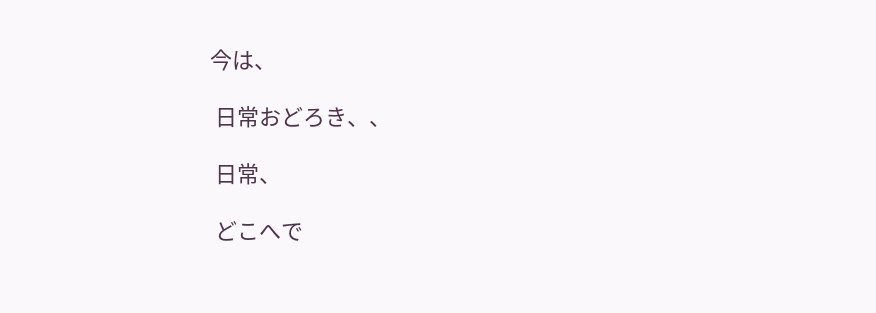今は、

 日常おどろき、、

 日常、

 どこへで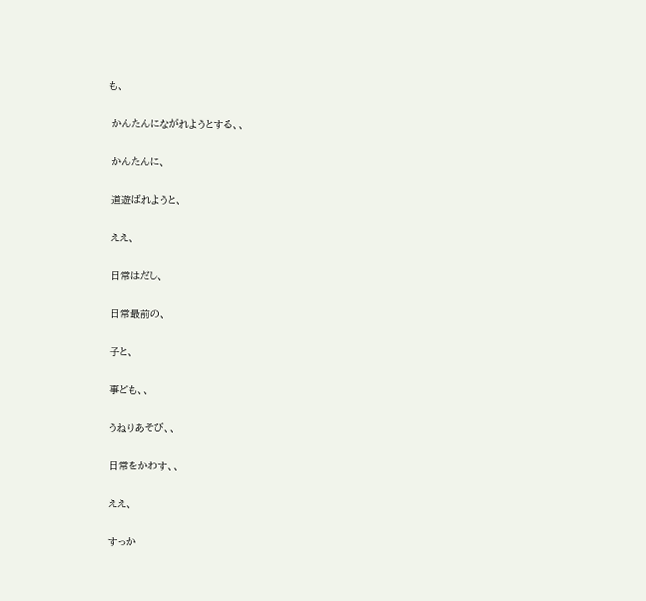も、

 かんたんにながれようとする、、

 かんたんに、

 道遊ばれようと、

 ええ、

 日常はだし、

 日常最前の、

 子と、

 事ども、、

 うねりあそび、、

 日常をかわす、、

 ええ、

 すっか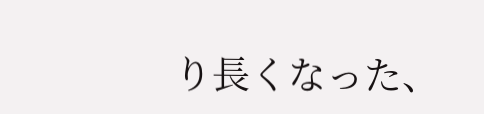り長くなった、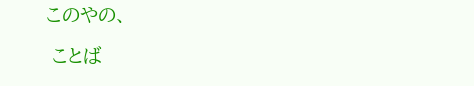このやの、

 ことば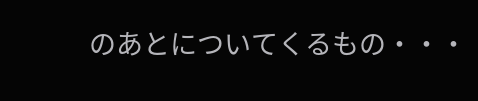のあとについてくるもの・・・